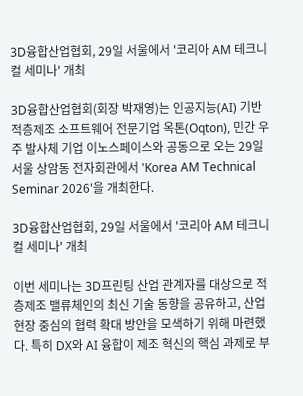3D융합산업협회, 29일 서울에서 '코리아 AM 테크니컬 세미나' 개최

3D융합산업협회(회장 박재영)는 인공지능(AI) 기반 적층제조 소프트웨어 전문기업 옥톤(Oqton), 민간 우주 발사체 기업 이노스페이스와 공동으로 오는 29일 서울 상암동 전자회관에서 'Korea AM Technical Seminar 2026'을 개최한다.

3D융합산업협회, 29일 서울에서 '코리아 AM 테크니컬 세미나' 개최

이번 세미나는 3D프린팅 산업 관계자를 대상으로 적층제조 밸류체인의 최신 기술 동향을 공유하고, 산업 현장 중심의 협력 확대 방안을 모색하기 위해 마련했다. 특히 DX와 AI 융합이 제조 혁신의 핵심 과제로 부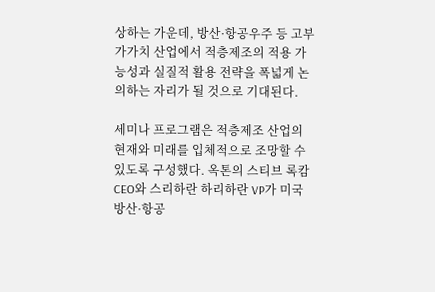상하는 가운데, 방산·항공우주 등 고부가가치 산업에서 적층제조의 적용 가능성과 실질적 활용 전략을 폭넓게 논의하는 자리가 될 것으로 기대된다.

세미나 프로그램은 적층제조 산업의 현재와 미래를 입체적으로 조망할 수 있도록 구성했다. 옥톤의 스티브 록캄 CEO와 스리하란 하리하란 VP가 미국 방산·항공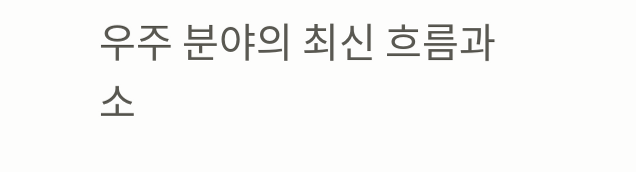우주 분야의 최신 흐름과 소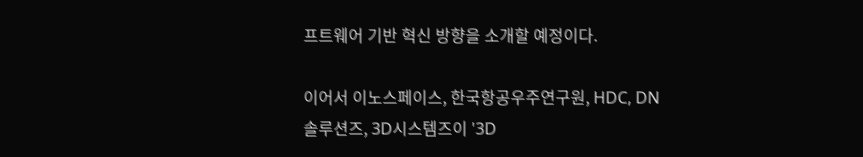프트웨어 기반 혁신 방향을 소개할 예정이다.

이어서 이노스페이스, 한국항공우주연구원, HDC, DN솔루션즈, 3D시스템즈이 '3D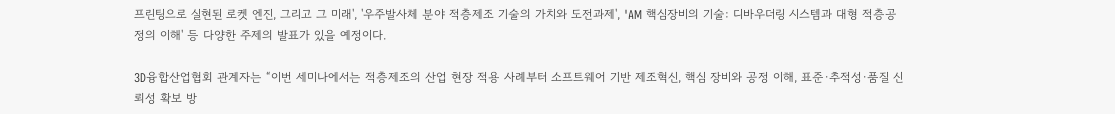프린팅으로 실현된 로켓 엔진, 그리고 그 미래', '우주발사체 분야 적층제조 기술의 가치와 도전과제', 'AM 핵심장비의 기술: 디바우더링 시스템과 대형 적층공정의 이해' 등 다양한 주제의 발표가 있을 예정이다.

3D융합산업협회 관계자는 “이번 세미나에서는 적층제조의 산업 현장 적용 사례부터 소프트웨어 기반 제조혁신, 핵심 장비와 공정 이해, 표준·추적성·품질 신뢰성 확보 방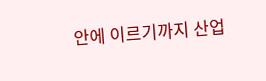안에 이르기까지 산업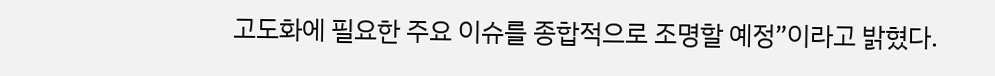고도화에 필요한 주요 이슈를 종합적으로 조명할 예정”이라고 밝혔다.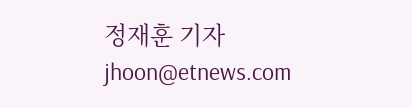정재훈 기자 jhoon@etnews.com